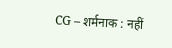CG – शर्मनाक : नहीं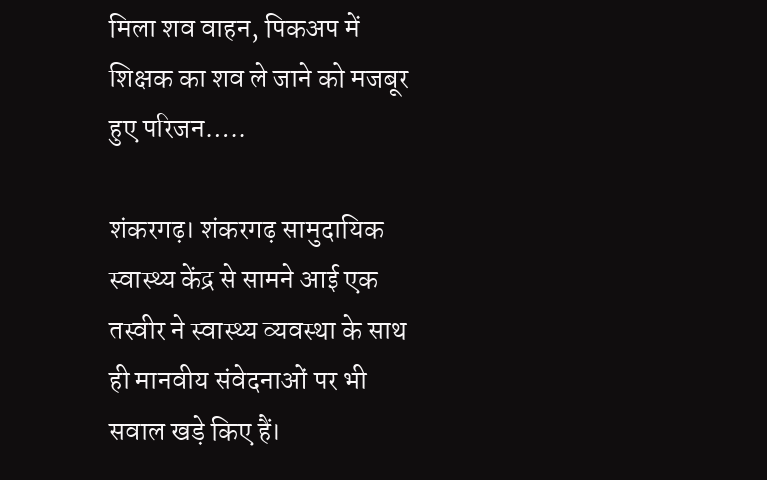मिला शव वाहन, पिकअप में शिक्षक का शव ले जाने को मजबूर हुए परिजन…..

शंकरगढ़। शंकरगढ़ सामुदायिक स्वास्थ्य केंद्र से सामने आई एक तस्वीर ने स्वास्थ्य व्यवस्था के साथ ही मानवीय संवेदनाओं पर भी सवाल खड़े किए हैं।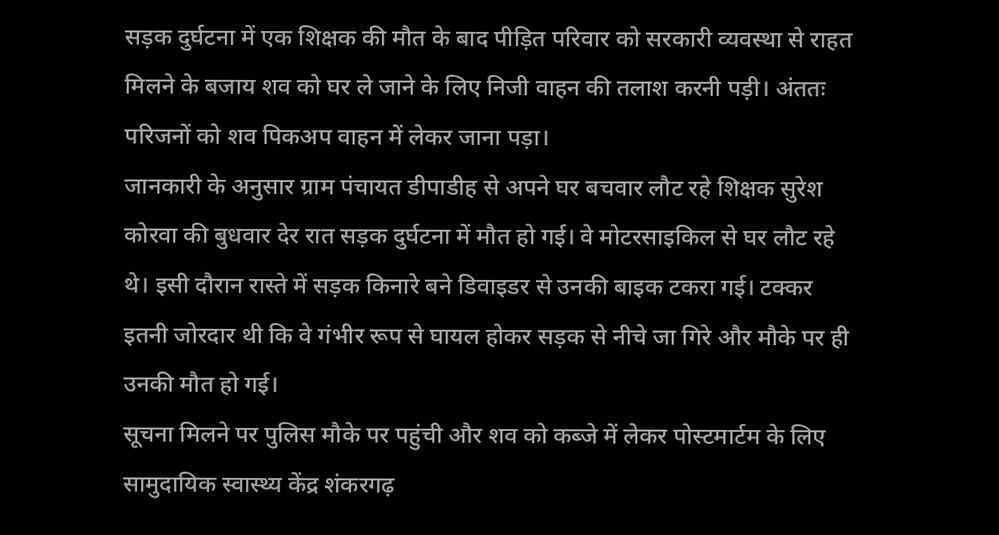सड़क दुर्घटना में एक शिक्षक की मौत के बाद पीड़ित परिवार को सरकारी व्यवस्था से राहत मिलने के बजाय शव को घर ले जाने के लिए निजी वाहन की तलाश करनी पड़ी। अंततः परिजनों को शव पिकअप वाहन में लेकर जाना पड़ा।
जानकारी के अनुसार ग्राम पंचायत डीपाडीह से अपने घर बचवार लौट रहे शिक्षक सुरेश कोरवा की बुधवार देर रात सड़क दुर्घटना में मौत हो गई। वे मोटरसाइकिल से घर लौट रहे थे। इसी दौरान रास्ते में सड़क किनारे बने डिवाइडर से उनकी बाइक टकरा गई। टक्कर इतनी जोरदार थी कि वे गंभीर रूप से घायल होकर सड़क से नीचे जा गिरे और मौके पर ही उनकी मौत हो गई।
सूचना मिलने पर पुलिस मौके पर पहुंची और शव को कब्जे में लेकर पोस्टमार्टम के लिए सामुदायिक स्वास्थ्य केंद्र शंकरगढ़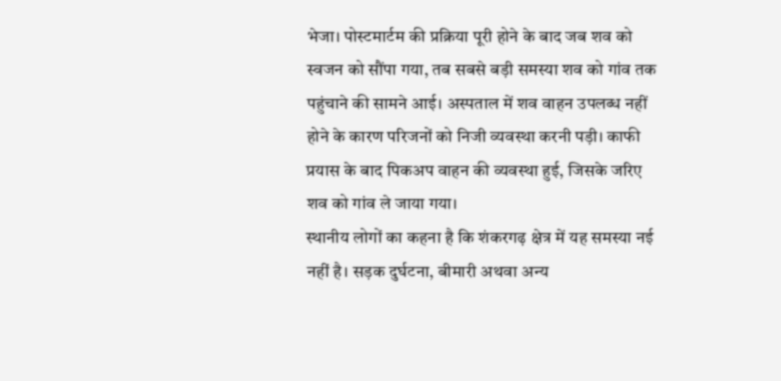भेजा। पोस्टमार्टम की प्रक्रिया पूरी होने के बाद जब शव को स्वजन को सौंपा गया, तब सबसे बड़ी समस्या शव को गांव तक पहुंचाने की सामने आई। अस्पताल में शव वाहन उपलब्ध नहीं होने के कारण परिजनों को निजी व्यवस्था करनी पड़ी। काफी प्रयास के बाद पिकअप वाहन की व्यवस्था हुई, जिसके जरिए शव को गांव ले जाया गया।
स्थानीय लोगों का कहना है कि शंकरगढ़ क्षेत्र में यह समस्या नई नहीं है। सड़क दुर्घटना, बीमारी अथवा अन्य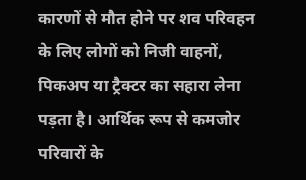कारणों से मौत होने पर शव परिवहन के लिए लोगों को निजी वाहनों, पिकअप या ट्रैक्टर का सहारा लेना पड़ता है। आर्थिक रूप से कमजोर परिवारों के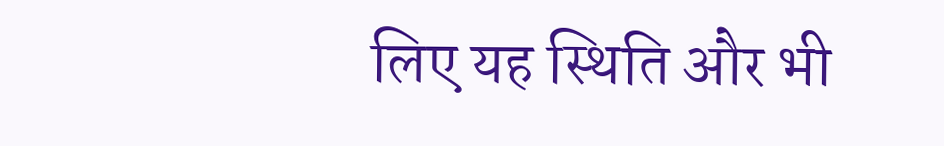लिए यह स्थिति और भी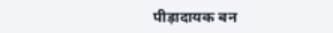पीड़ादायक बन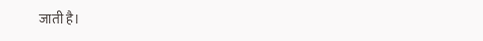जाती है।